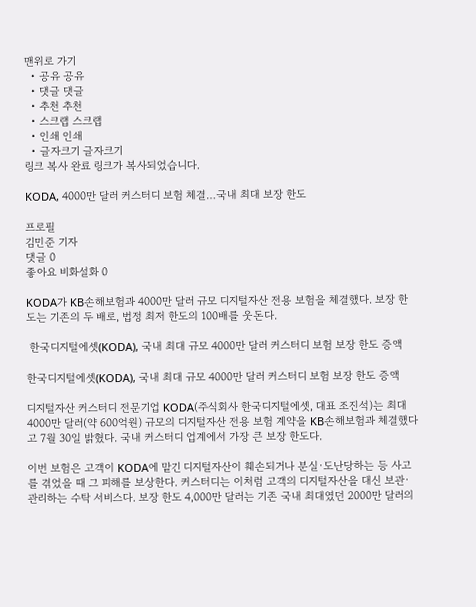맨위로 가기
  • 공유 공유
  • 댓글 댓글
  • 추천 추천
  • 스크랩 스크랩
  • 인쇄 인쇄
  • 글자크기 글자크기
링크 복사 완료 링크가 복사되었습니다.

KODA, 4000만 달러 커스터디 보험 체결…국내 최대 보장 한도

프로필
김민준 기자
댓글 0
좋아요 비화설화 0

KODA가 KB손해보험과 4000만 달러 규모 디지털자산 전용 보험을 체결했다. 보장 한도는 기존의 두 배로, 법정 최저 한도의 100배를 웃돈다.

 한국디지털에셋(KODA), 국내 최대 규모 4000만 달러 커스터디 보험 보장 한도 증액

한국디지털에셋(KODA), 국내 최대 규모 4000만 달러 커스터디 보험 보장 한도 증액

디지털자산 커스터디 전문기업 KODA(주식회사 한국디지털에셋, 대표 조진석)는 최대 4000만 달러(약 600억원) 규모의 디지털자산 전용 보험 계약을 KB손해보험과 체결했다고 7월 30일 밝혔다. 국내 커스터디 업계에서 가장 큰 보장 한도다.

이번 보험은 고객이 KODA에 맡긴 디지털자산이 훼손되거나 분실·도난당하는 등 사고를 겪었을 때 그 피해를 보상한다. 커스터디는 이처럼 고객의 디지털자산을 대신 보관·관리하는 수탁 서비스다. 보장 한도 4,000만 달러는 기존 국내 최대였던 2000만 달러의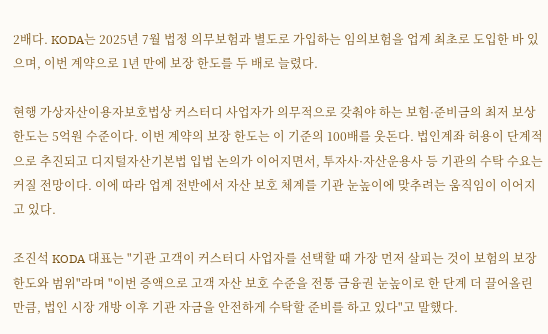2배다. KODA는 2025년 7월 법정 의무보험과 별도로 가입하는 임의보험을 업계 최초로 도입한 바 있으며, 이번 계약으로 1년 만에 보장 한도를 두 배로 늘렸다.

현행 가상자산이용자보호법상 커스터디 사업자가 의무적으로 갖춰야 하는 보험·준비금의 최저 보상 한도는 5억원 수준이다. 이번 계약의 보장 한도는 이 기준의 100배를 웃돈다. 법인계좌 허용이 단계적으로 추진되고 디지털자산기본법 입법 논의가 이어지면서, 투자사·자산운용사 등 기관의 수탁 수요는 커질 전망이다. 이에 따라 업계 전반에서 자산 보호 체계를 기관 눈높이에 맞추려는 움직임이 이어지고 있다.

조진석 KODA 대표는 "기관 고객이 커스터디 사업자를 선택할 때 가장 먼저 살피는 것이 보험의 보장 한도와 범위"라며 "이번 증액으로 고객 자산 보호 수준을 전통 금융권 눈높이로 한 단계 더 끌어올린 만큼, 법인 시장 개방 이후 기관 자금을 안전하게 수탁할 준비를 하고 있다"고 말했다.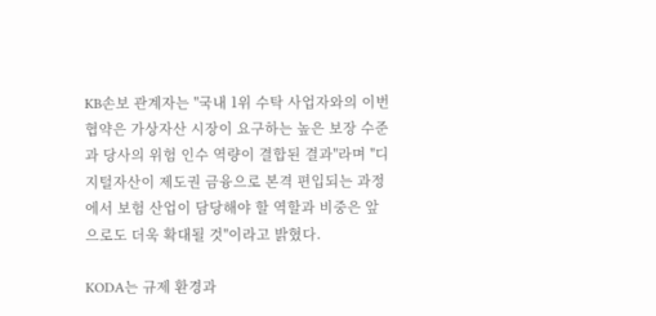KB손보 관계자는 "국내 1위 수탁 사업자와의 이번 협약은 가상자산 시장이 요구하는 높은 보장 수준과 당사의 위험 인수 역량이 결합된 결과"라며 "디지털자산이 제도권 금융으로 본격 편입되는 과정에서 보험 산업이 담당해야 할 역할과 비중은 앞으로도 더욱 확대될 것"이라고 밝혔다.

KODA는 규제 환경과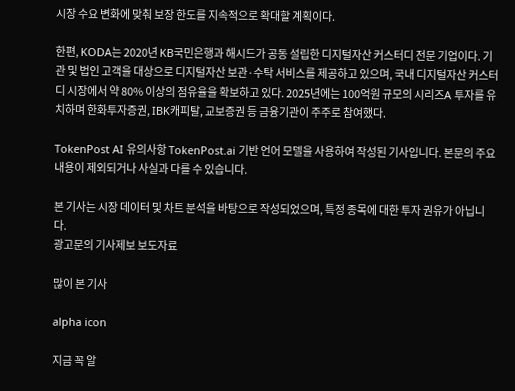시장 수요 변화에 맞춰 보장 한도를 지속적으로 확대할 계획이다.

한편, KODA는 2020년 KB국민은행과 해시드가 공동 설립한 디지털자산 커스터디 전문 기업이다. 기관 및 법인 고객을 대상으로 디지털자산 보관·수탁 서비스를 제공하고 있으며, 국내 디지털자산 커스터디 시장에서 약 80% 이상의 점유율을 확보하고 있다. 2025년에는 100억원 규모의 시리즈A 투자를 유치하며 한화투자증권, IBK캐피탈, 교보증권 등 금융기관이 주주로 참여했다.

TokenPost AI 유의사항 TokenPost.ai 기반 언어 모델을 사용하여 작성된 기사입니다. 본문의 주요 내용이 제외되거나 사실과 다를 수 있습니다.

본 기사는 시장 데이터 및 차트 분석을 바탕으로 작성되었으며, 특정 종목에 대한 투자 권유가 아닙니다.
광고문의 기사제보 보도자료

많이 본 기사

alpha icon

지금 꼭 알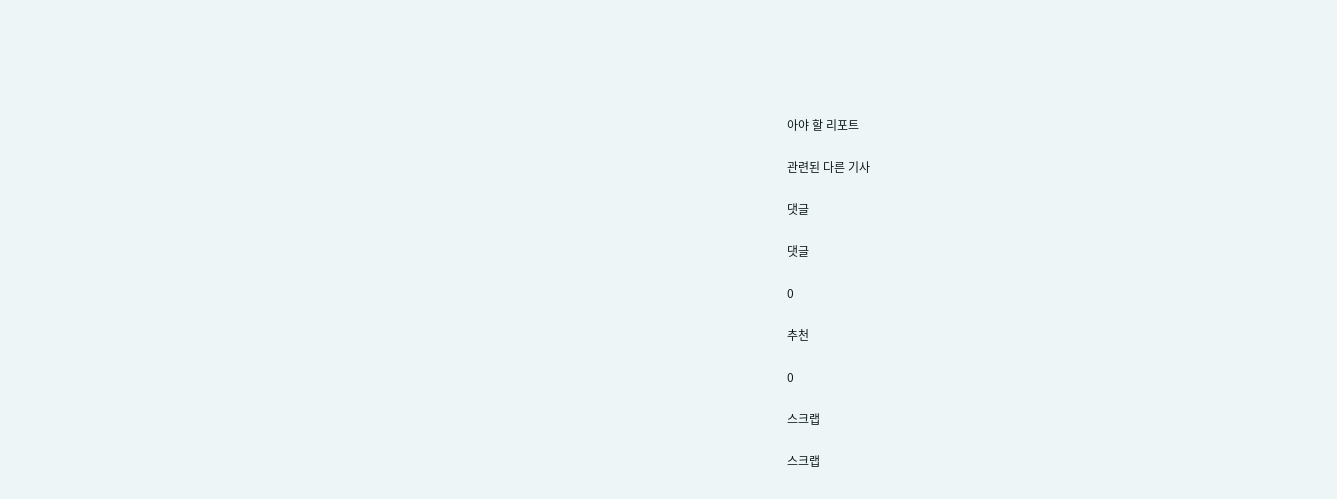아야 할 리포트

관련된 다른 기사

댓글

댓글

0

추천

0

스크랩

스크랩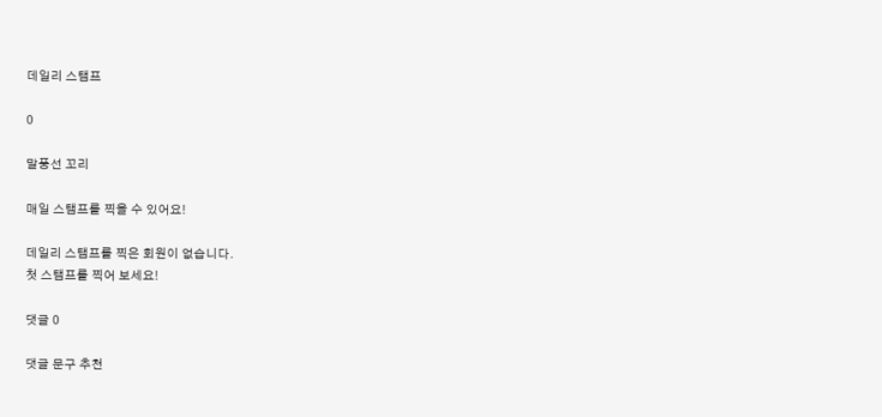데일리 스탬프

0

말풍선 꼬리

매일 스탬프를 찍을 수 있어요!

데일리 스탬프를 찍은 회원이 없습니다.
첫 스탬프를 찍어 보세요!

댓글 0

댓글 문구 추천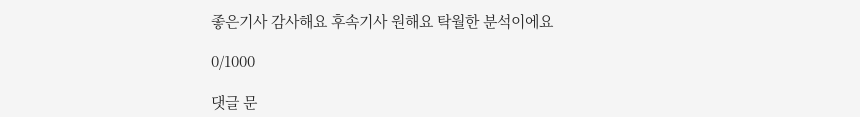좋은기사 감사해요 후속기사 원해요 탁월한 분석이에요

0/1000

댓글 문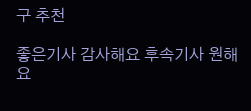구 추천

좋은기사 감사해요 후속기사 원해요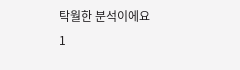탁월한 분석이에요
1